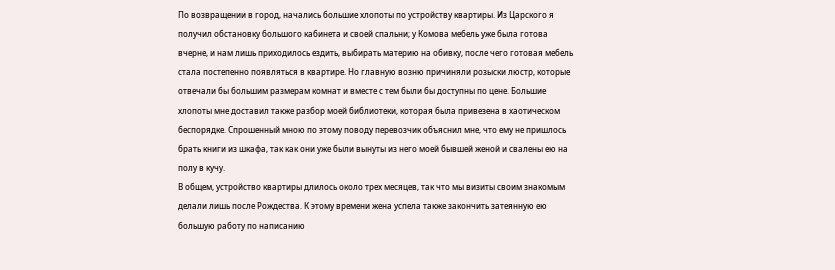По возвращении в город, начались большие хлопоты по устройству квартиры. Из Царского я получил обстановку большого кабинета и своей спальни; у Комова мебель уже была готова вчерне, и нам лишь приходилось ездить, выбирать материю на обивку, после чего готовая мебель стала постепенно появляться в квартире. Но главную возню причиняли розыски люстр, которые отвечали бы большим размерам комнат и вместе с тем были бы доступны по цене. Большие хлопоты мне доставил также разбор моей библиотеки, которая была привезена в хаотическом беспорядке. Спрошенный мною по этому поводу перевозчик объяснил мне, что ему не пришлось брать книги из шкафа, так как они уже были вынуты из него моей бывшей женой и свалены ею на полу в кучу.
В общем, устройство квартиры длилось около трех месяцев, так что мы визиты своим знакомым делали лишь после Рождества. К этому времени жена успела также закончить затеянную ею большую работу по написанию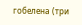гобелена (три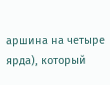аршина на четыре ярда), который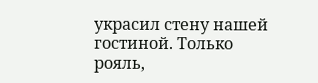украсил стену нашей гостиной. Только рояль,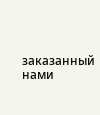заказанный нами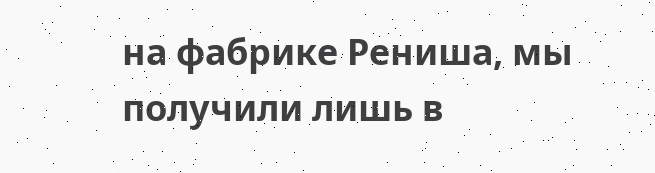на фабрике Рениша, мы получили лишь в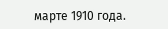марте 1910 года.